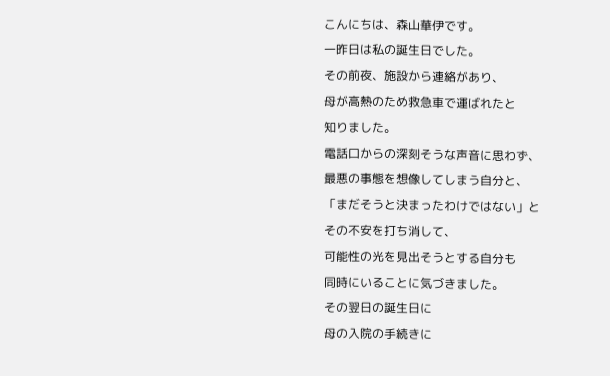こんにちは、森山華伊です。
一昨日は私の誕生日でした。
その前夜、施設から連絡があり、
母が高熱のため救急車で運ばれたと
知りました。
電話口からの深刻そうな声音に思わず、
最悪の事態を想像してしまう自分と、
「まだそうと決まったわけではない」と
その不安を打ち消して、
可能性の光を見出そうとする自分も
同時にいることに気づきました。
その翌日の誕生日に
母の入院の手続きに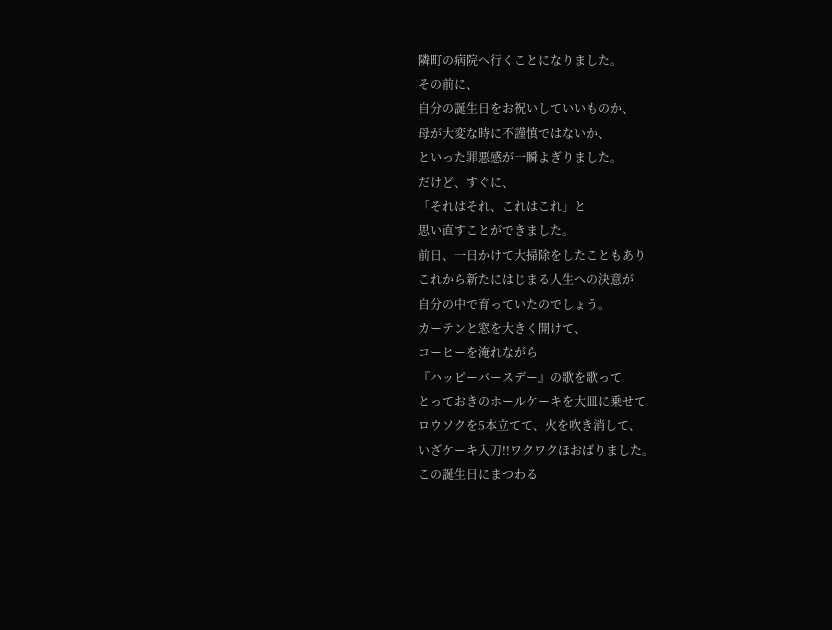隣町の病院へ行くことになりました。
その前に、
自分の誕生日をお祝いしていいものか、
母が大変な時に不謹慎ではないか、
といった罪悪感が一瞬よぎりました。
だけど、すぐに、
「それはそれ、これはこれ」と
思い直すことができました。
前日、一日かけて大掃除をしたこともあり
これから新たにはじまる人生への決意が
自分の中で育っていたのでしょう。
カーテンと窓を大きく開けて、
コーヒーを淹れながら
『ハッピーバースデー』の歌を歌って
とっておきのホールケーキを大皿に乗せて
ロウソクを5本立てて、火を吹き消して、
いざケーキ入刀!!ワクワクほおばりました。
この誕生日にまつわる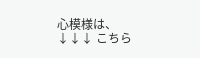心模様は、
↓↓↓ こちら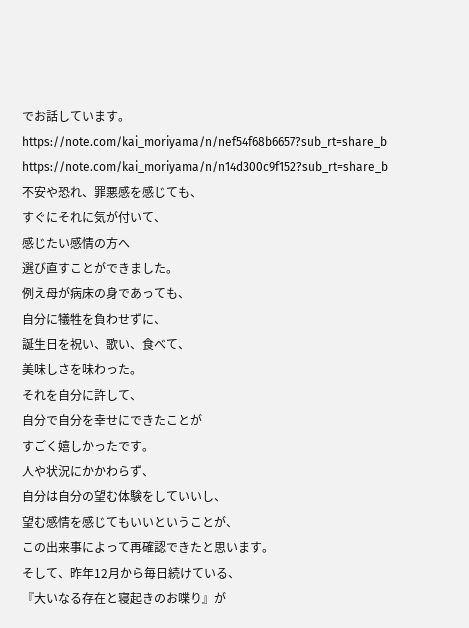でお話しています。
https://note.com/kai_moriyama/n/nef54f68b6657?sub_rt=share_b
https://note.com/kai_moriyama/n/n14d300c9f152?sub_rt=share_b
不安や恐れ、罪悪感を感じても、
すぐにそれに気が付いて、
感じたい感情の方へ
選び直すことができました。
例え母が病床の身であっても、
自分に犠牲を負わせずに、
誕生日を祝い、歌い、食べて、
美味しさを味わった。
それを自分に許して、
自分で自分を幸せにできたことが
すごく嬉しかったです。
人や状況にかかわらず、
自分は自分の望む体験をしていいし、
望む感情を感じてもいいということが、
この出来事によって再確認できたと思います。
そして、昨年12月から毎日続けている、
『大いなる存在と寝起きのお喋り』が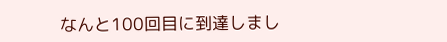なんと100回目に到達しまし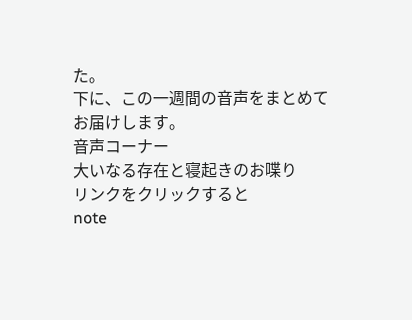た。
下に、この一週間の音声をまとめて
お届けします。
音声コーナー
大いなる存在と寝起きのお喋り
リンクをクリックすると
note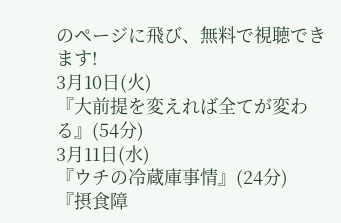のページに飛び、無料で視聴できます!
3月10日(火)
『大前提を変えれば全てが変わる』(54分)
3月11日(水)
『ウチの冷蔵庫事情』(24分)
『摂食障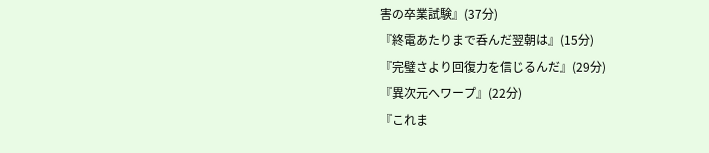害の卒業試験』(37分)
『終電あたりまで呑んだ翌朝は』(15分)
『完璧さより回復力を信じるんだ』(29分)
『異次元へワープ』(22分)
『これま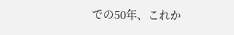での50年、これか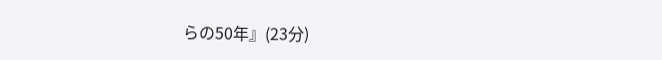らの50年』(23分)